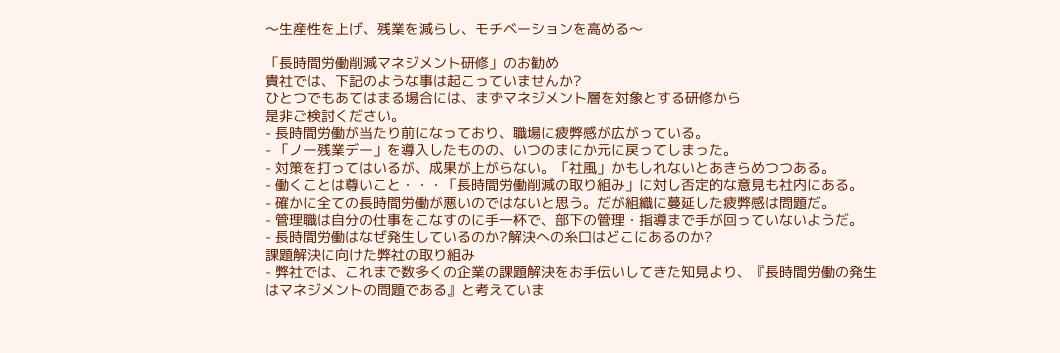〜生産性を上げ、残業を減らし、モチベーションを高める〜

「長時間労働削減マネジメント研修」のお勧め
貴社では、下記のような事は起こっていませんか?
ひとつでもあてはまる場合には、まずマネジメント層を対象とする研修から
是非ご検討ください。
- 長時間労働が当たり前になっており、職場に疲弊感が広がっている。
- 「ノー残業デー」を導入したものの、いつのまにか元に戻ってしまった。
- 対策を打ってはいるが、成果が上がらない。「社風」かもしれないとあきらめつつある。
- 働くことは尊いこと・・・「長時間労働削減の取り組み」に対し否定的な意見も社内にある。
- 確かに全ての長時間労働が悪いのではないと思う。だが組織に蔓延した疲弊感は問題だ。
- 管理職は自分の仕事をこなすのに手一杯で、部下の管理・指導まで手が回っていないようだ。
- 長時間労働はなぜ発生しているのか?解決への糸口はどこにあるのか?
課題解決に向けた弊社の取り組み
- 弊社では、これまで数多くの企業の課題解決をお手伝いしてきた知見より、『長時間労働の発生はマネジメントの問題である』と考えていま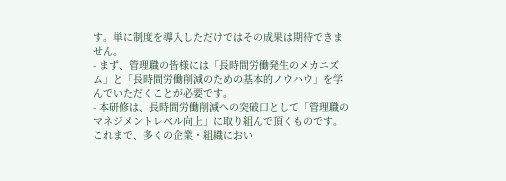す。単に制度を導入しただけではその成果は期待できません。
- まず、管理職の皆様には「長時間労働発生のメカニズム」と「長時間労働削減のための基本的ノウハウ」を学んでいただくことが必要です。
- 本研修は、長時間労働削減への突破口として「管理職のマネジメントレベル向上」に取り組んで頂くものです。これまで、多くの企業・組織におい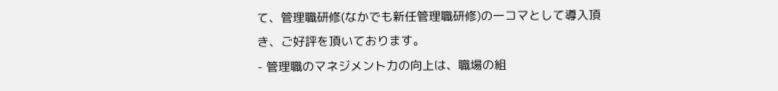て、管理職研修(なかでも新任管理職研修)の一コマとして導入頂き、ご好評を頂いております。
- 管理職のマネジメント力の向上は、職場の組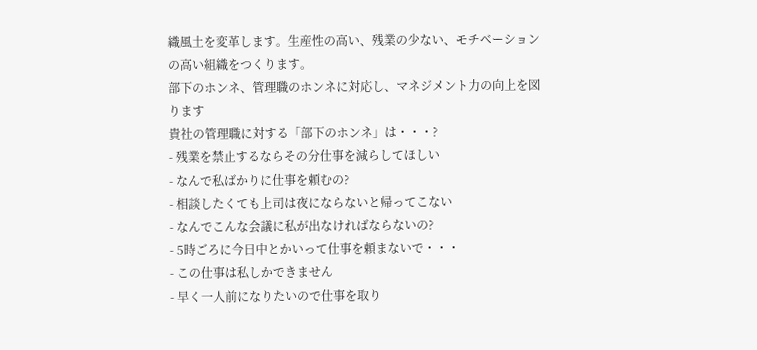織風土を変革します。生産性の高い、残業の少ない、モチベーションの高い組織をつくります。
部下のホンネ、管理職のホンネに対応し、マネジメント力の向上を図ります
貴社の管理職に対する「部下のホンネ」は・・・?
- 残業を禁止するならその分仕事を減らしてほしい
- なんで私ばかりに仕事を頼むの?
- 相談したくても上司は夜にならないと帰ってこない
- なんでこんな会議に私が出なければならないの?
- 5時ごろに今日中とかいって仕事を頼まないで・・・
- この仕事は私しかできません
- 早く一人前になりたいので仕事を取り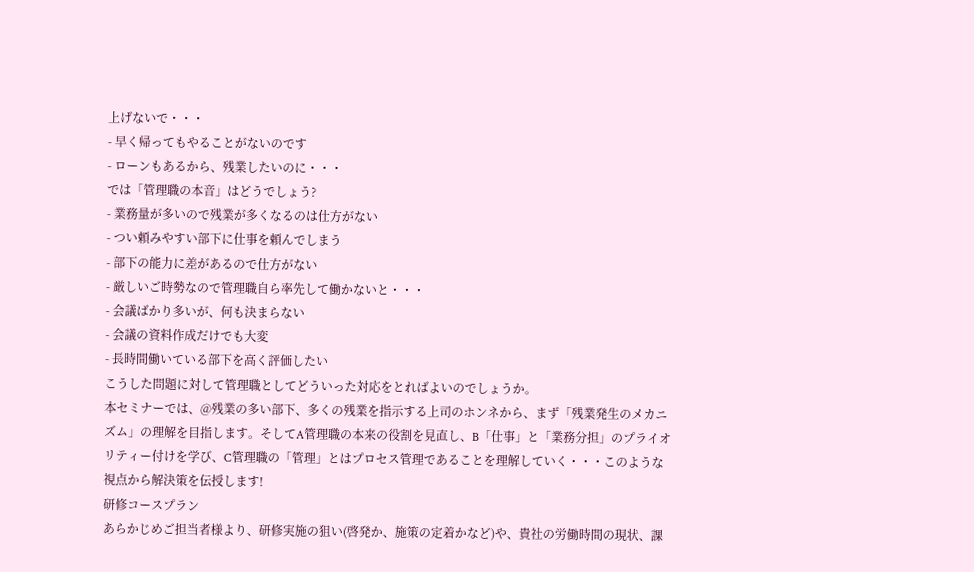上げないで・・・
- 早く帰ってもやることがないのです
- ローンもあるから、残業したいのに・・・
では「管理職の本音」はどうでしょう?
- 業務量が多いので残業が多くなるのは仕方がない
- つい頼みやすい部下に仕事を頼んでしまう
- 部下の能力に差があるので仕方がない
- 厳しいご時勢なので管理職自ら率先して働かないと・・・
- 会議ばかり多いが、何も決まらない
- 会議の資料作成だけでも大変
- 長時間働いている部下を高く評価したい
こうした問題に対して管理職としてどういった対応をとればよいのでしょうか。
本セミナーでは、@残業の多い部下、多くの残業を指示する上司のホンネから、まず「残業発生のメカニズム」の理解を目指します。そしてA管理職の本来の役割を見直し、B「仕事」と「業務分担」のプライオリティー付けを学び、C管理職の「管理」とはプロセス管理であることを理解していく・・・このような視点から解決策を伝授します!
研修コースプラン
あらかじめご担当者様より、研修実施の狙い(啓発か、施策の定着かなど)や、貴社の労働時間の現状、課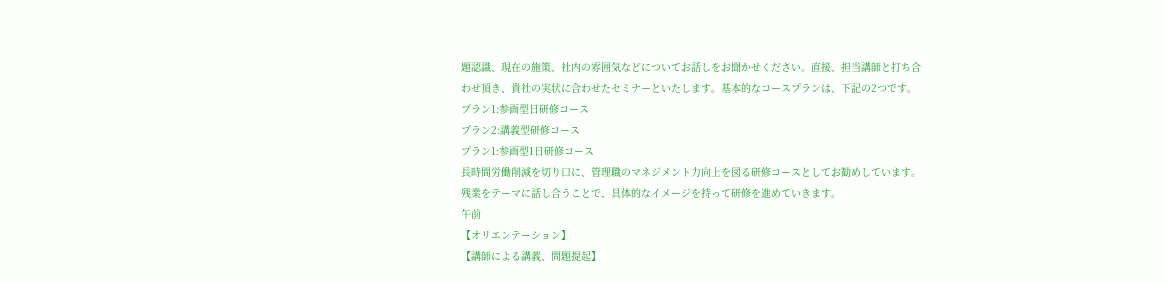題認識、現在の施策、社内の雰囲気などについてお話しをお聞かせください。直接、担当講師と打ち合わせ頂き、貴社の実状に合わせたセミナーといたします。基本的なコースプランは、下記の2つです。
プラン1:参画型日研修コース
プラン2:講義型研修コース
プラン1:参画型1日研修コース
長時間労働削減を切り口に、管理職のマネジメント力向上を図る研修コースとしてお勧めしています。残業をテーマに話し合うことで、具体的なイメージを持って研修を進めていきます。
午前
【オリエンテーション】
【講師による講義、問題提起】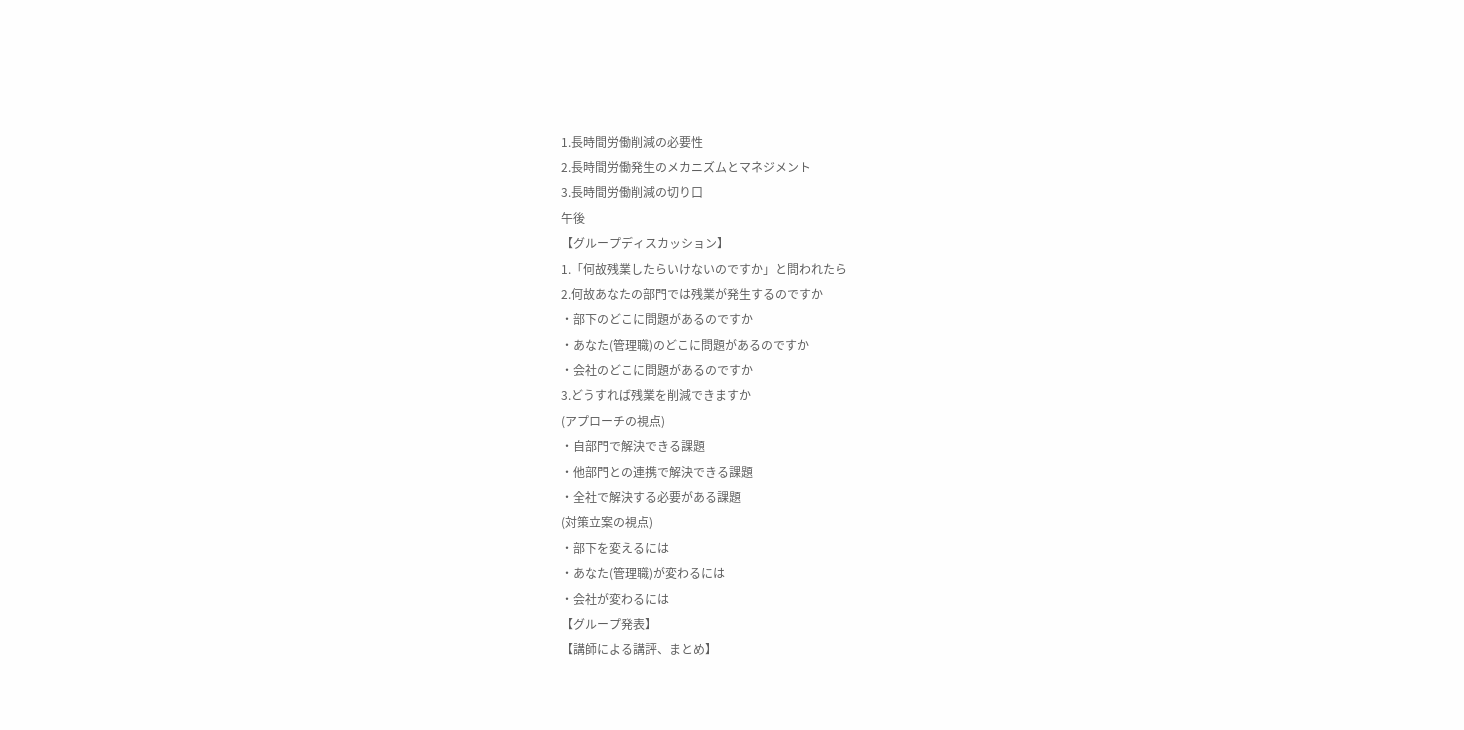1.長時間労働削減の必要性
2.長時間労働発生のメカニズムとマネジメント
3.長時間労働削減の切り口
午後
【グループディスカッション】
1.「何故残業したらいけないのですか」と問われたら
2.何故あなたの部門では残業が発生するのですか
・部下のどこに問題があるのですか
・あなた(管理職)のどこに問題があるのですか
・会社のどこに問題があるのですか
3.どうすれば残業を削減できますか
(アプローチの視点)
・自部門で解決できる課題
・他部門との連携で解決できる課題
・全社で解決する必要がある課題
(対策立案の視点)
・部下を変えるには
・あなた(管理職)が変わるには
・会社が変わるには
【グループ発表】
【講師による講評、まとめ】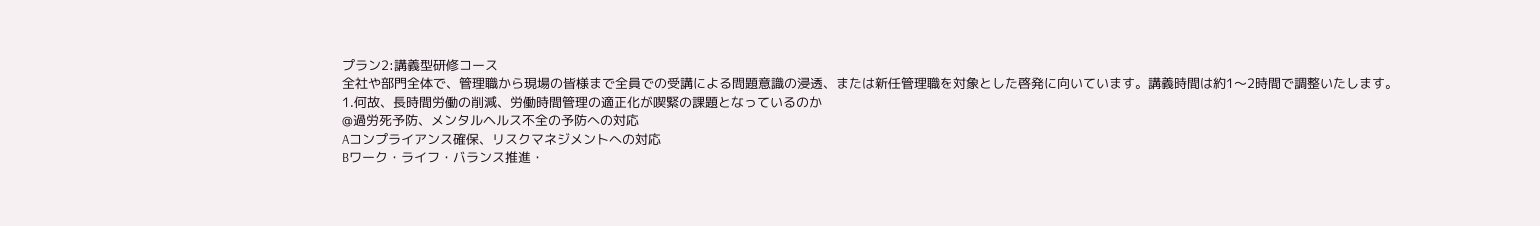プラン2:講義型研修コース
全社や部門全体で、管理職から現場の皆様まで全員での受講による問題意識の浸透、または新任管理職を対象とした啓発に向いています。講義時間は約1〜2時間で調整いたします。
1.何故、長時間労働の削減、労働時間管理の適正化が喫緊の課題となっているのか
@過労死予防、メンタルヘルス不全の予防への対応
Aコンプライアンス確保、リスクマネジメントへの対応
Bワーク・ライフ・バランス推進・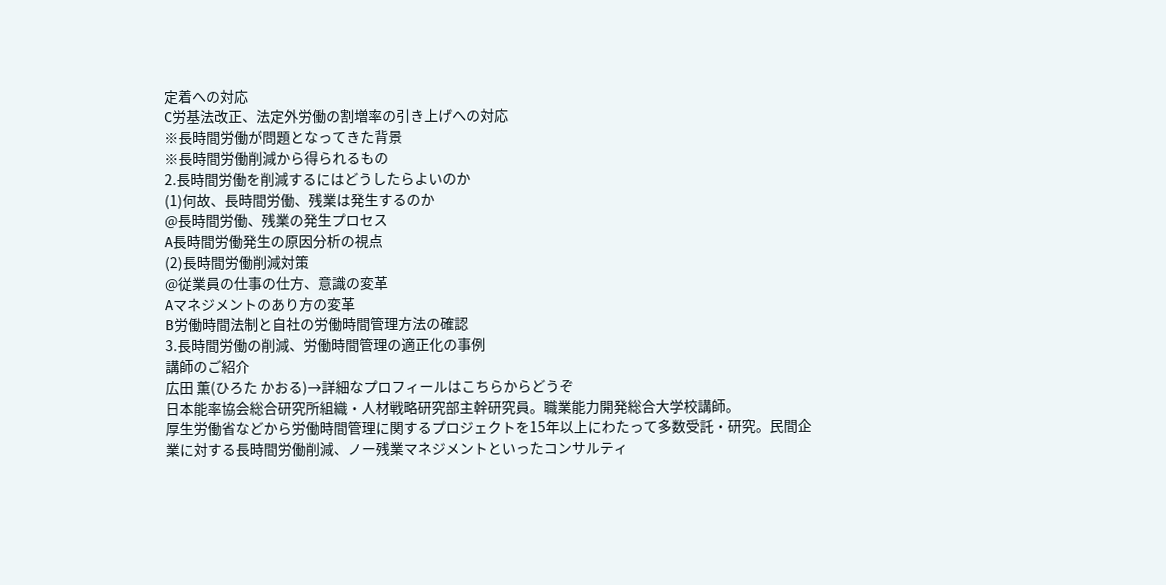定着への対応
C労基法改正、法定外労働の割増率の引き上げへの対応
※長時間労働が問題となってきた背景
※長時間労働削減から得られるもの
2.長時間労働を削減するにはどうしたらよいのか
(1)何故、長時間労働、残業は発生するのか
@長時間労働、残業の発生プロセス
A長時間労働発生の原因分析の視点
(2)長時間労働削減対策
@従業員の仕事の仕方、意識の変革
Aマネジメントのあり方の変革
B労働時間法制と自社の労働時間管理方法の確認
3.長時間労働の削減、労働時間管理の適正化の事例
講師のご紹介
広田 薫(ひろた かおる)→詳細なプロフィールはこちらからどうぞ
日本能率協会総合研究所組織・人材戦略研究部主幹研究員。職業能力開発総合大学校講師。
厚生労働省などから労働時間管理に関するプロジェクトを15年以上にわたって多数受託・研究。民間企業に対する長時間労働削減、ノー残業マネジメントといったコンサルティ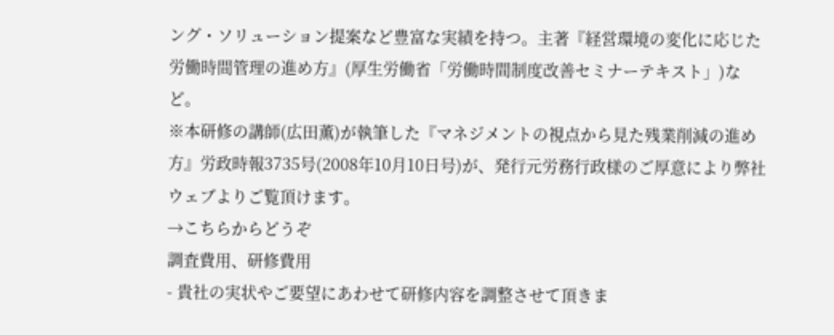ング・ソリューション提案など豊富な実績を持つ。主著『経営環境の変化に応じた労働時間管理の進め方』(厚生労働省「労働時間制度改善セミナーテキスト」)など。
※本研修の講師(広田薫)が執筆した『マネジメントの視点から見た残業削減の進め方』労政時報3735号(2008年10月10日号)が、発行元労務行政様のご厚意により弊社ウェブよりご覧頂けます。
→こちらからどうぞ
調査費用、研修費用
- 貴社の実状やご要望にあわせて研修内容を調整させて頂きま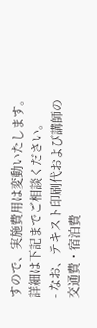すので、実施費用は変動いたします。詳細は下記までご相談ください。
- なお、テキスト印刷代および講師の交通費・宿泊費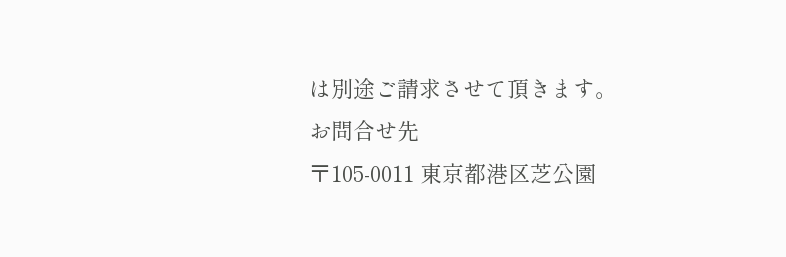は別途ご請求させて頂きます。
お問合せ先
〒105-0011 東京都港区芝公園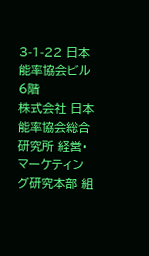3-1-22 日本能率協会ビル6階
株式会社 日本能率協会総合研究所 経営・マーケティング研究本部 組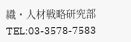織・人材戦略研究部
TEL:03-3578-7583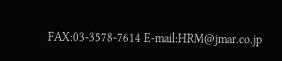FAX:03-3578-7614 E-mail:HRM@jmar.co.jp